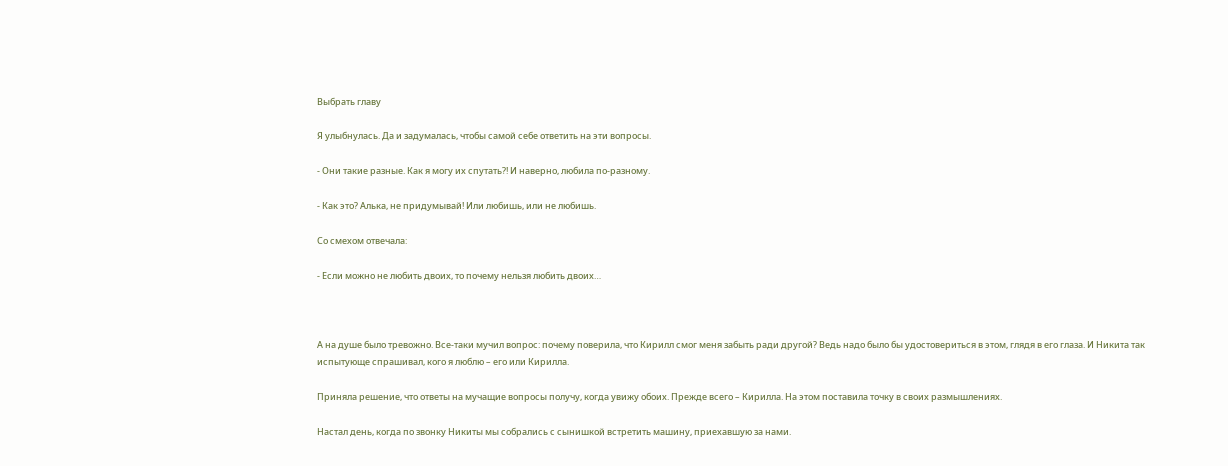Выбрать главу

Я улыбнулась. Да и задумалась, чтобы самой себе ответить на эти вопросы.

- Они такие разные. Как я могу их спутать?! И наверно, любила по-разному.

- Как это? Алька, не придумывай! Или любишь, или не любишь.

Со смехом отвечала:

- Если можно не любить двоих, то почему нельзя любить двоих…



А на душе было тревожно. Все-таки мучил вопрос: почему поверила, что Кирилл смог меня забыть ради другой? Ведь надо было бы удостовериться в этом, глядя в его глаза. И Никита так испытующе спрашивал, кого я люблю – его или Кирилла.

Приняла решение, что ответы на мучащие вопросы получу, когда увижу обоих. Прежде всего – Кирилла. На этом поставила точку в своих размышлениях.

Настал день, когда по звонку Никиты мы собрались с сынишкой встретить машину, приехавшую за нами.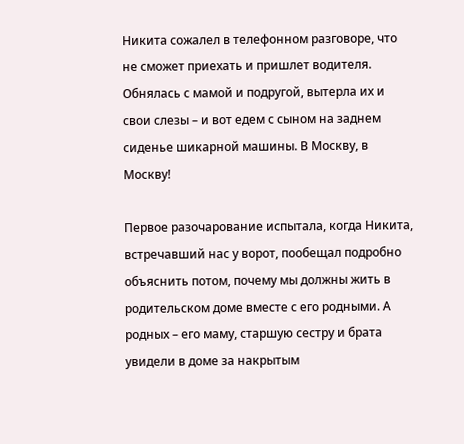Никита сожалел в телефонном разговоре, что не сможет приехать и пришлет водителя. Обнялась с мамой и подругой, вытерла их и свои слезы – и вот едем с сыном на заднем сиденье шикарной машины. В Москву, в Москву!

Первое разочарование испытала, когда Никита, встречавший нас у ворот, пообещал подробно объяснить потом, почему мы должны жить в родительском доме вместе с его родными. А родных – его маму, старшую сестру и брата увидели в доме за накрытым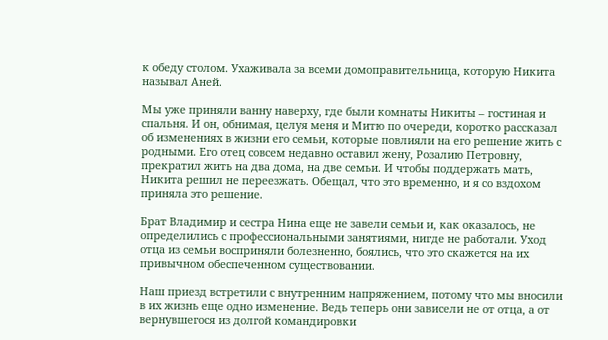к обеду столом. Ухаживала за всеми домоправительница, которую Никита называл Аней.

Мы уже приняли ванну наверху, где были комнаты Никиты – гостиная и спальня. И он, обнимая, целуя меня и Митю по очереди, коротко рассказал об изменениях в жизни его семьи, которые повлияли на его решение жить с родными. Его отец совсем недавно оставил жену, Розалию Петровну, прекратил жить на два дома, на две семьи. И чтобы поддержать мать, Никита решил не переезжать. Обещал, что это временно, и я со вздохом приняла это решение.

Брат Владимир и сестра Нина еще не завели семьи и, как оказалось, не определились с профессиональными занятиями, нигде не работали. Уход отца из семьи восприняли болезненно, боялись, что это скажется на их привычном обеспеченном существовании.

Наш приезд встретили с внутренним напряжением, потому что мы вносили в их жизнь еще одно изменение. Ведь теперь они зависели не от отца, а от вернувшегося из долгой командировки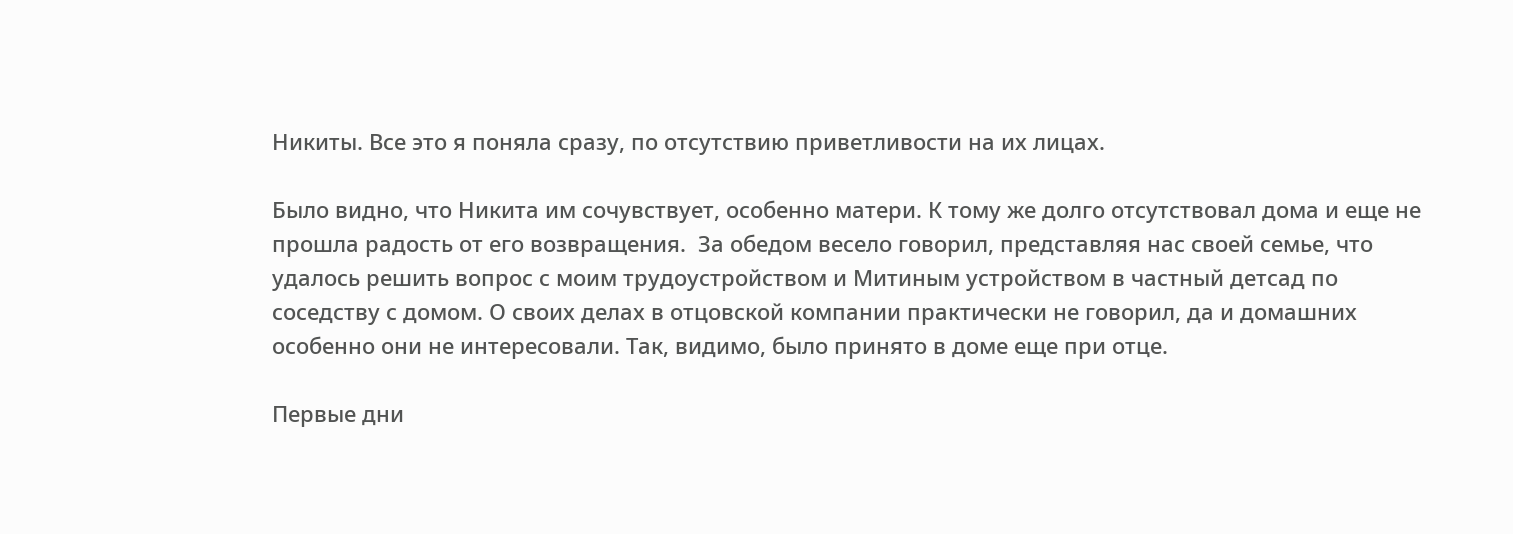Никиты. Все это я поняла сразу, по отсутствию приветливости на их лицах.

Было видно, что Никита им сочувствует, особенно матери. К тому же долго отсутствовал дома и еще не прошла радость от его возвращения.  За обедом весело говорил, представляя нас своей семье, что удалось решить вопрос с моим трудоустройством и Митиным устройством в частный детсад по соседству с домом. О своих делах в отцовской компании практически не говорил, да и домашних особенно они не интересовали. Так, видимо, было принято в доме еще при отце.

Первые дни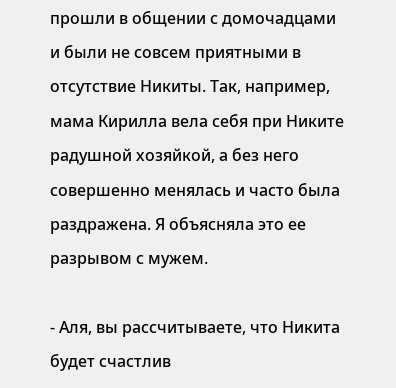прошли в общении с домочадцами и были не совсем приятными в отсутствие Никиты. Так, например, мама Кирилла вела себя при Никите радушной хозяйкой, а без него совершенно менялась и часто была раздражена. Я объясняла это ее разрывом с мужем.

- Аля, вы рассчитываете, что Никита будет счастлив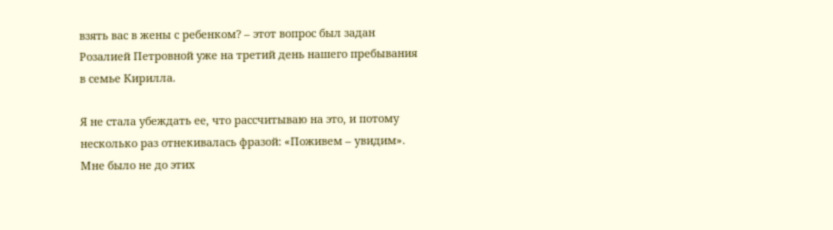взять вас в жены с ребенком? – этот вопрос был задан Розалией Петровной уже на третий день нашего пребывания в семье Кирилла.

Я не стала убеждать ее, что рассчитываю на это, и потому несколько раз отнекивалась фразой: «Поживем – увидим». Мне было не до этих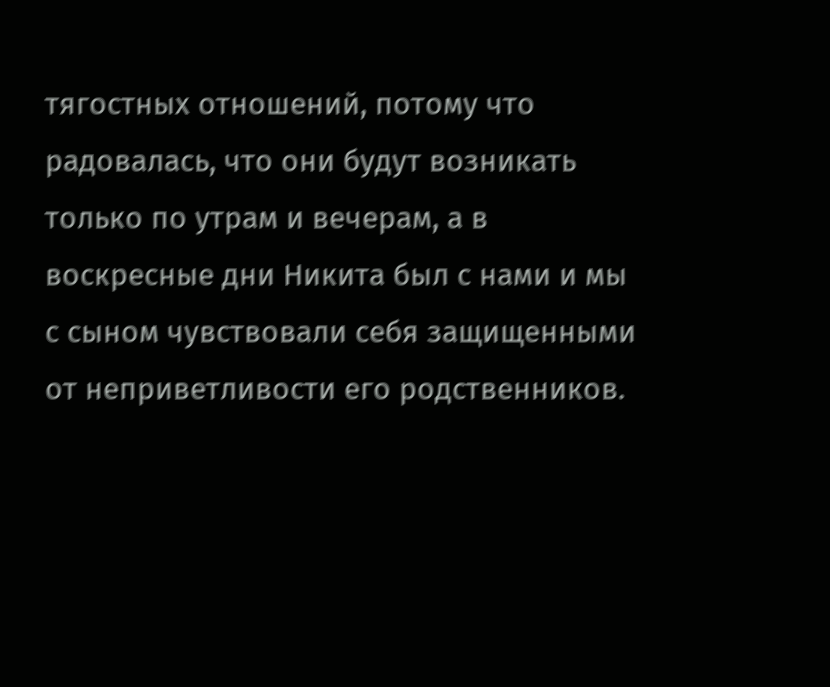тягостных отношений, потому что радовалась, что они будут возникать только по утрам и вечерам, а в воскресные дни Никита был с нами и мы с сыном чувствовали себя защищенными от неприветливости его родственников.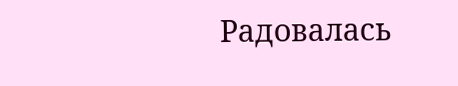Радовалась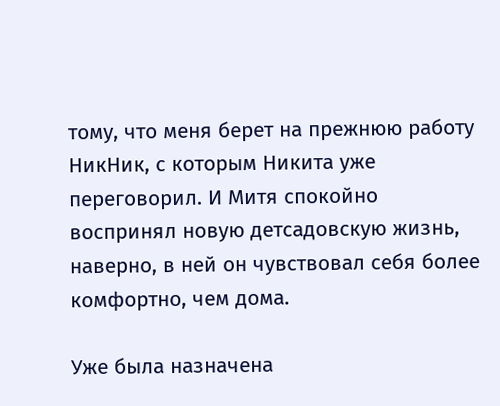тому, что меня берет на прежнюю работу НикНик, с которым Никита уже переговорил. И Митя спокойно воспринял новую детсадовскую жизнь, наверно, в ней он чувствовал себя более комфортно, чем дома.

Уже была назначена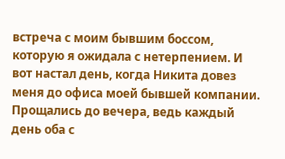встреча с моим бывшим боссом, которую я ожидала с нетерпением. И вот настал день, когда Никита довез меня до офиса моей бывшей компании. Прощались до вечера, ведь каждый день оба с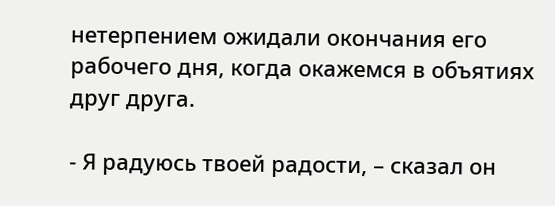нетерпением ожидали окончания его рабочего дня, когда окажемся в объятиях друг друга.

- Я радуюсь твоей радости, – сказал он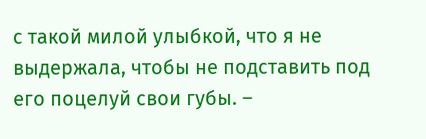с такой милой улыбкой, что я не выдержала, чтобы не подставить под его поцелуй свои губы. –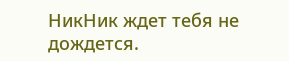НикНик ждет тебя не дождется.